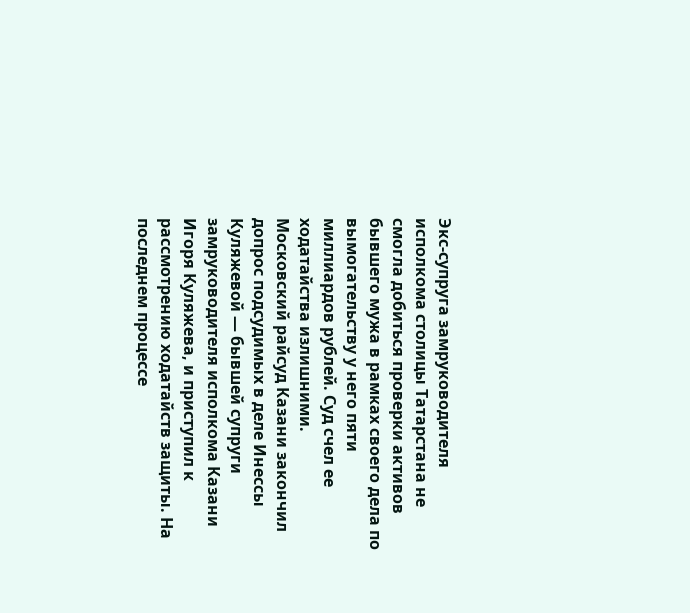Экс-супруга замруководителя исполкома столицы Татарстана не смогла добиться проверки активов бывшего мужа в рамках своего дела по вымогательству у него пяти миллиардов рублей. Суд счел ее ходатайства излишними.
Московский райсуд Казани закончил допрос подсудимых в деле Инессы Куляжевой — бывшей супруги замруководителя исполкома Казани Игоря Куляжева, и приступил к рассмотрению ходатайств защиты. На последнем процессе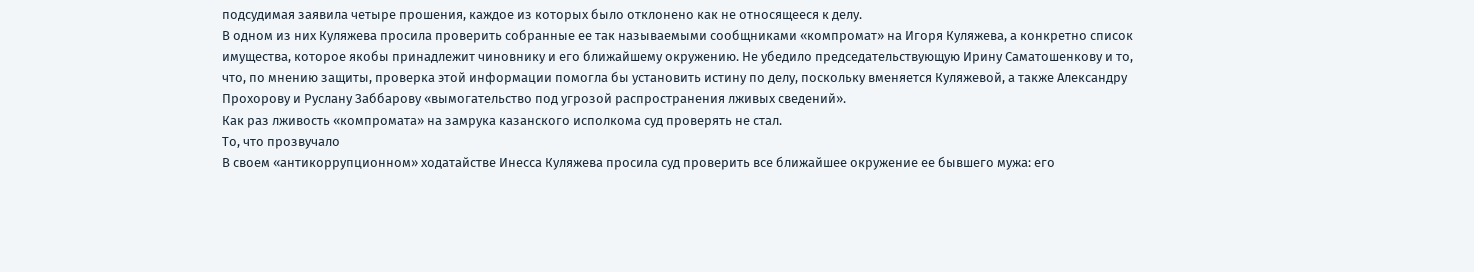подсудимая заявила четыре прошения, каждое из которых было отклонено как не относящееся к делу.
В одном из них Куляжева просила проверить собранные ее так называемыми сообщниками «компромат» на Игоря Куляжева, а конкретно список имущества, которое якобы принадлежит чиновнику и его ближайшему окружению. Не убедило председательствующую Ирину Саматошенкову и то, что, по мнению защиты, проверка этой информации помогла бы установить истину по делу, поскольку вменяется Куляжевой, а также Александру Прохорову и Руслану Заббарову «вымогательство под угрозой распространения лживых сведений».
Как раз лживость «компромата» на замрука казанского исполкома суд проверять не стал.
То, что прозвучало
В своем «антикоррупционном» ходатайстве Инесса Куляжева просила суд проверить все ближайшее окружение ее бывшего мужа: его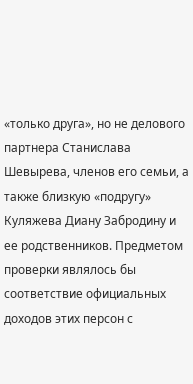«только друга», но не делового партнера Станислава Шевырева, членов его семьи, а также близкую «подругу» Куляжева Диану Забродину и ее родственников. Предметом проверки являлось бы соответствие официальных доходов этих персон с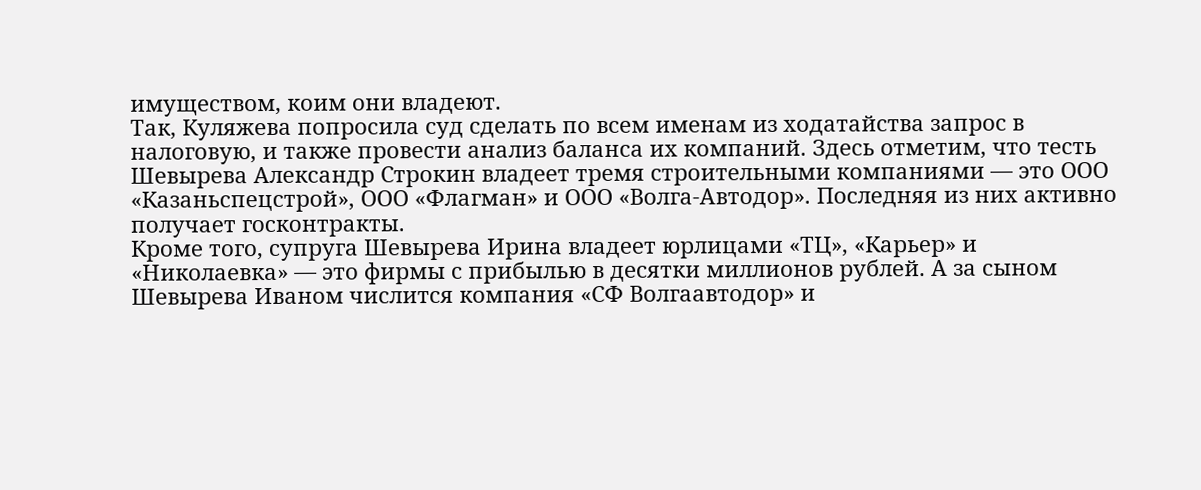имуществом, коим они владеют.
Так, Куляжева попросила суд сделать по всем именам из ходатайства запрос в налоговую, и также провести анализ баланса их компаний. Здесь отметим, что тесть Шевырева Александр Строкин владеет тремя строительными компаниями — это ООО «Казаньспецстрой», ООО «Флагман» и ООО «Волга-Автодор». Последняя из них активно получает госконтракты.
Кроме того, супруга Шевырева Ирина владеет юрлицами «ТЦ», «Карьер» и «Николаевка» — это фирмы с прибылью в десятки миллионов рублей. А за сыном Шевырева Иваном числится компания «СФ Волгаавтодор» и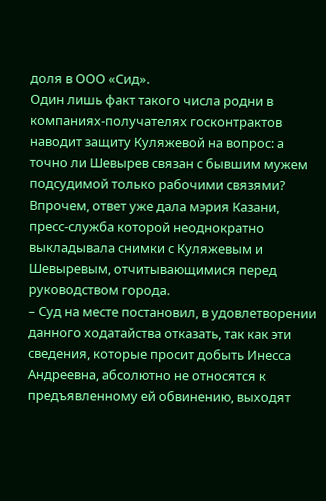доля в ООО «Сид».
Один лишь факт такого числа родни в компаниях-получателях госконтрактов наводит защиту Куляжевой на вопрос: а точно ли Шевырев связан с бывшим мужем подсудимой только рабочими связями? Впрочем, ответ уже дала мэрия Казани, пресс-служба которой неоднократно выкладывала снимки с Куляжевым и Шевыревым, отчитывающимися перед руководством города.
– Суд на месте постановил, в удовлетворении данного ходатайства отказать, так как эти сведения, которые просит добыть Инесса Андреевна, абсолютно не относятся к предъявленному ей обвинению, выходят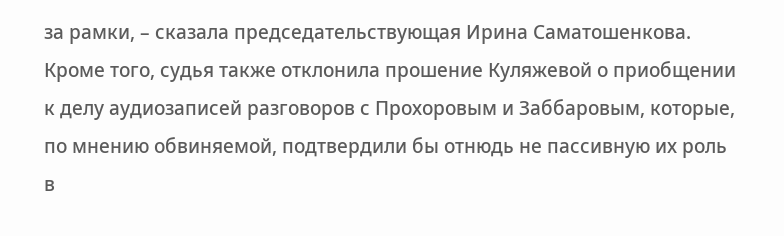за рамки, – сказала председательствующая Ирина Саматошенкова.
Кроме того, судья также отклонила прошение Куляжевой о приобщении к делу аудиозаписей разговоров с Прохоровым и Заббаровым, которые, по мнению обвиняемой, подтвердили бы отнюдь не пассивную их роль в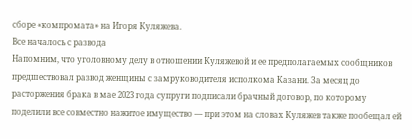сборе «компромата» на Игоря Куляжева.
Все началось с развода
Напомним, что уголовному делу в отношении Куляжевой и ее предполагаемых сообщников предшествовал развод женщины с замруководителя исполкома Казани. За месяц до расторжения брака в мае 2023 года супруги подписали брачный договор, по которому поделили все совместно нажитое имущество — при этом на словах Куляжев также пообещал ей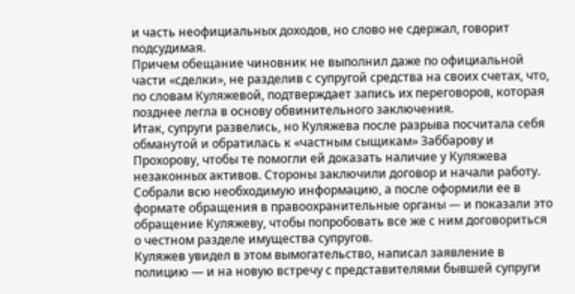и часть неофициальных доходов, но слово не сдержал, говорит подсудимая.
Причем обещание чиновник не выполнил даже по официальной части «сделки», не разделив с супругой средства на своих счетах, что, по словам Куляжевой, подтверждает запись их переговоров, которая позднее легла в основу обвинительного заключения.
Итак, супруги развелись, но Куляжева после разрыва посчитала себя обманутой и обратилась к «частным сыщикам» Заббарову и Прохорову, чтобы те помогли ей доказать наличие у Куляжева незаконных активов. Стороны заключили договор и начали работу. Собрали всю необходимую информацию, а после оформили ее в формате обращения в правоохранительные органы — и показали это обращение Куляжеву, чтобы попробовать все же с ним договориться о честном разделе имущества супругов.
Куляжев увидел в этом вымогательство, написал заявление в полицию — и на новую встречу с представителями бывшей супруги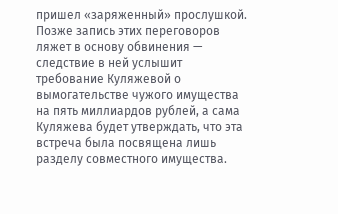пришел «заряженный» прослушкой. Позже запись этих переговоров ляжет в основу обвинения — следствие в ней услышит требование Куляжевой о вымогательстве чужого имущества на пять миллиардов рублей, а сама Куляжева будет утверждать, что эта встреча была посвящена лишь разделу совместного имущества.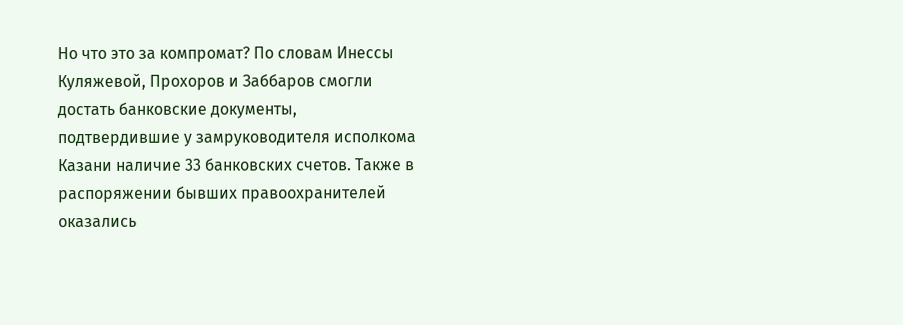Но что это за компромат? По словам Инессы Куляжевой, Прохоров и Заббаров смогли достать банковские документы, подтвердившие у замруководителя исполкома Казани наличие 33 банковских счетов. Также в распоряжении бывших правоохранителей оказались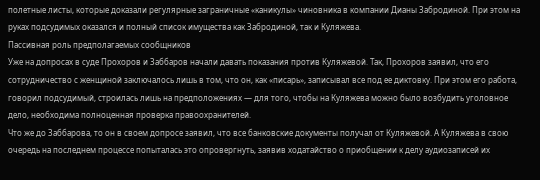полетные листы, которые доказали регулярные заграничные «каникулы» чиновника в компании Дианы Забродиной. При этом на руках подсудимых оказался и полный список имущества как Забродиной, так и Куляжева.
Пассивная роль предполагаемых сообщников
Уже на допросах в суде Прохоров и Заббаров начали давать показания против Куляжевой. Так, Прохоров заявил, что его сотрудничество с женщиной заключалось лишь в том, что он, как «писарь», записывал все под ее диктовку. При этом его работа, говорил подсудимый, строилась лишь на предположениях — для того, чтобы на Куляжева можно было возбудить уголовное дело, необходима полноценная проверка правоохранителей.
Что же до Заббарова, то он в своем допросе заявил, что все банковские документы получал от Куляжевой. А Куляжева в свою очередь на последнем процессе попыталась это опровергнуть, заявив ходатайство о приобщении к делу аудиозаписей их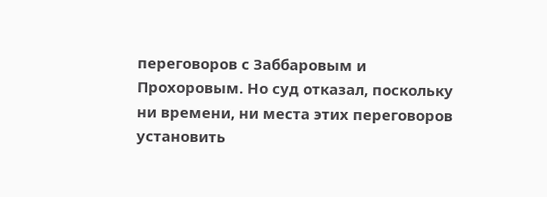переговоров с Заббаровым и Прохоровым. Но суд отказал, поскольку ни времени, ни места этих переговоров установить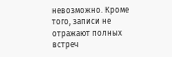невозможно. Кроме того, записи не отражают полных встреч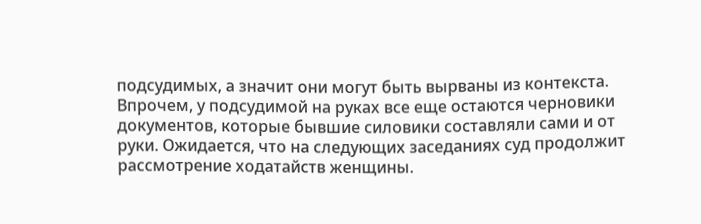подсудимых, а значит они могут быть вырваны из контекста.
Впрочем, у подсудимой на руках все еще остаются черновики документов, которые бывшие силовики составляли сами и от руки. Ожидается, что на следующих заседаниях суд продолжит рассмотрение ходатайств женщины.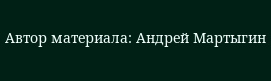Автор материала: Андрей Мартыгин